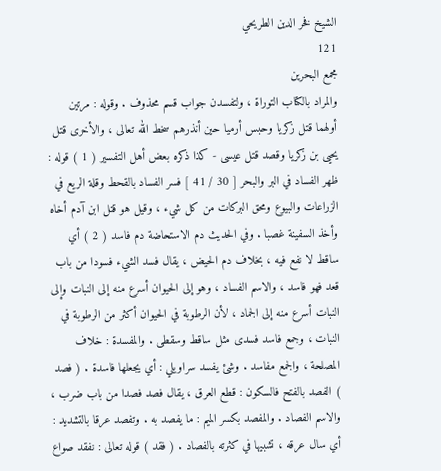الشيخ فخر الدين الطريحي
121
مجمع البحرين
والمراد بالكتاب التوراة ، ولتفسدن جواب قسم محذوف . وقوله : مرتين أولهما قتل زكريا وحبس أرميا حين أنذرهم سخط الله تعالى ، والأخرى قتل يحيى بن زكريا وقصد قتل عيسى - كذا ذكره بعض أهل التفسير ( 1 ) قوله : ظهر الفساد في البر والبحر [ 30 / 41 ] فسر الفساد بالقحط وقلة الريع في الزراعات والبيوع ومحق البركات من كل شيء ، وقيل هو قتل ابن آدم أخاه وأخذ السفينة غصبا . وفي الحديث دم الاستحاضة دم فاسد ( 2 ) أي ساقط لا نفع فيه ، بخلاف دم الحيض ، يقال فسد الشيء فسودا من باب قعد فهو فاسد ، والاسم الفساد ، وهو إلى الحيوان أسرع منه إلى النبات وإلى النبات أسرع منه إلى الجماد ، لأن الرطوبة في الحيوان أكثر من الرطوبة في النبات ، وجمع فاسد فسدى مثل ساقط وسقطى . والمفسدة : خلاف المصلحة ، والجمع مفاسد . وشئ يفسد سراويلي : أي يجعلها فاسدة . ( فصد ) الفصد بالفتح فالسكون : قطع العرق ، يقال فصد فصدا من باب ضرب ، والاسم الفصاد . والمفصد بكسر الميم : ما يفصد به . وتفصد عرقا بالتشديد : أي سال عرقه ، تشبيها في كثرته بالفصاد . ( فقد ) قوله تعالى : نفقد صواع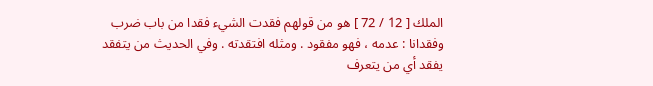الملك [ 12 / 72 ] هو من قولهم فقدت الشيء فقدا من باب ضرب وفقدانا : عدمه ، فهو مفقود . ومثله افتقدته . وفي الحديث من يتفقد يفقد أي من يتعرف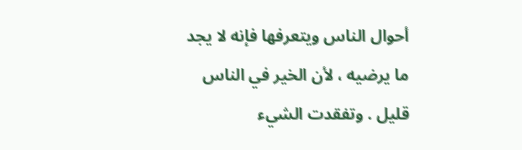أحوال الناس ويتعرفها فإنه لا يجد ما يرضيه ، لأن الخير في الناس قليل . وتفقدت الشيء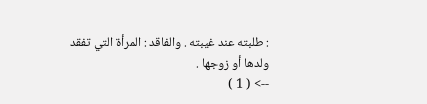: طلبته عند غيبته . والفاقد : المرأة التي تفقد ولدها أو زوجها .
--> ( 1 )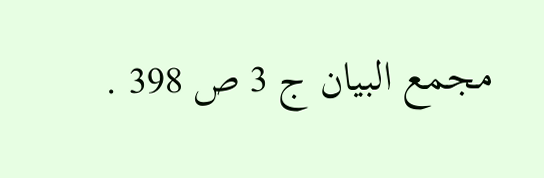مجمع البيان ج 3 ص 398 .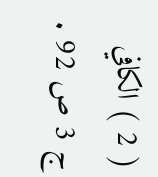( 2 ) الكافي ج 3 ص 92 .